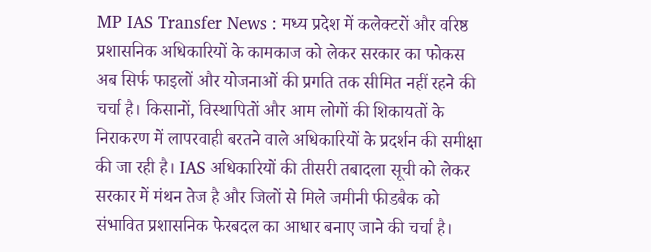MP IAS Transfer News : मध्य प्रदेश में कलेक्टरों और वरिष्ठ प्रशासनिक अधिकारियों के कामकाज को लेकर सरकार का फोकस अब सिर्फ फाइलों और योजनाओं की प्रगति तक सीमित नहीं रहने की चर्चा है। किसानों, विस्थापितों और आम लोगों की शिकायतों के निराकरण में लापरवाही बरतने वाले अधिकारियों के प्रदर्शन की समीक्षा की जा रही है। IAS अधिकारियों की तीसरी तबादला सूची को लेकर सरकार में मंथन तेज है और जिलों से मिले जमीनी फीडबैक को संभावित प्रशासनिक फेरबदल का आधार बनाए जाने की चर्चा है।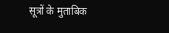सूत्रों के मुताबिक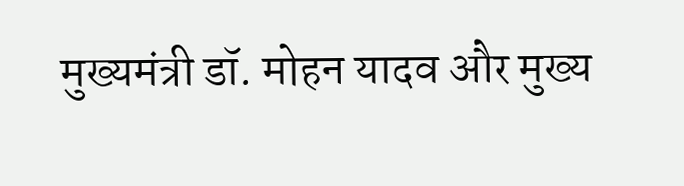मुख्यमंत्री डॉ. मोहन यादव और मुख्य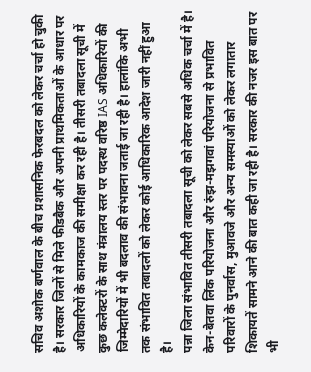सचिव अशोक बर्णवाल के बीच प्रशासनिक फेरबदल को लेकर चर्चा हो चुकी है। सरकार जिलों से मिले फीडबैक और अपनी प्राथमिकताओं के आधार पर अधिकारियों के कामकाज की समीक्षा कर रही है। तीसरी तबादला सूची में कुछ कलेक्टरों के साथ मंत्रालय स्तर पर पदस्थ वरिष्ठ IAS अधिकारियों की जिम्मेदारियों में भी बदलाव की संभावना जताई जा रही है। हालांकि अभी तक संभावित तबादलों को लेकर कोई आधिकारिक आदेश जारी नहीं हुआ है।
पन्ना जिला संभावित तीसरी तबादला सूची को लेकर सबसे अधिक चर्चा में है। केन-बेतवा लिंक परियोजना और रुंझ-मझगवां परियोजना से प्रभावित परिवारों के पुनर्वास, मुआवजे और अन्य समस्याओं को लेकर लगातार शिकायतें सामने आने की बात कही जा रही है। सरकार की नजर इस बात पर भी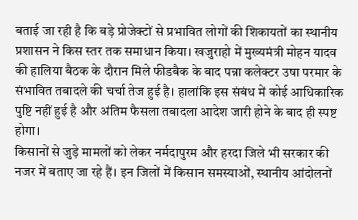बताई जा रही है कि बड़े प्रोजेक्टों से प्रभावित लोगों की शिकायतों का स्थानीय प्रशासन ने किस स्तर तक समाधान किया। खजुराहो में मुख्यमंत्री मोहन यादव की हालिया बैठक के दौरान मिले फीडबैक के बाद पन्ना कलेक्टर उषा परमार के संभावित तबादले की चर्चा तेज हुई है। हालांकि इस संबंध में कोई आधिकारिक पुष्टि नहीं हुई है और अंतिम फैसला तबादला आदेश जारी होने के बाद ही स्पष्ट होगा।
किसानों से जुड़े मामलों को लेकर नर्मदापुरम और हरदा जिले भी सरकार की नजर में बताए जा रहे हैं। इन जिलों में किसान समस्याओं, स्थानीय आंदोलनों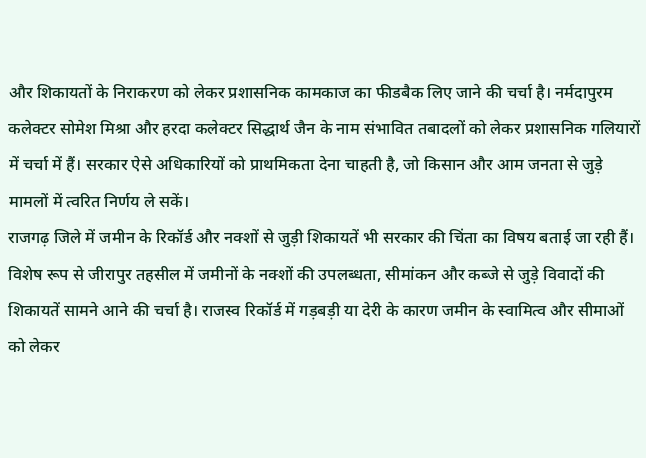और शिकायतों के निराकरण को लेकर प्रशासनिक कामकाज का फीडबैक लिए जाने की चर्चा है। नर्मदापुरम कलेक्टर सोमेश मिश्रा और हरदा कलेक्टर सिद्धार्थ जैन के नाम संभावित तबादलों को लेकर प्रशासनिक गलियारों में चर्चा में हैं। सरकार ऐसे अधिकारियों को प्राथमिकता देना चाहती है, जो किसान और आम जनता से जुड़े मामलों में त्वरित निर्णय ले सकें।
राजगढ़ जिले में जमीन के रिकॉर्ड और नक्शों से जुड़ी शिकायतें भी सरकार की चिंता का विषय बताई जा रही हैं। विशेष रूप से जीरापुर तहसील में जमीनों के नक्शों की उपलब्धता, सीमांकन और कब्जे से जुड़े विवादों की शिकायतें सामने आने की चर्चा है। राजस्व रिकॉर्ड में गड़बड़ी या देरी के कारण जमीन के स्वामित्व और सीमाओं को लेकर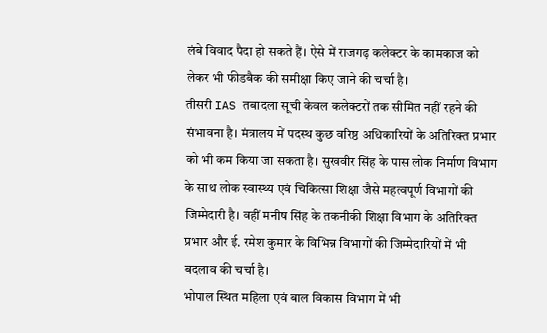लंबे विवाद पैदा हो सकते हैं। ऐसे में राजगढ़ कलेक्टर के कामकाज को लेकर भी फीडबैक की समीक्षा किए जाने की चर्चा है।
तीसरी IAS तबादला सूची केवल कलेक्टरों तक सीमित नहीं रहने की संभावना है। मंत्रालय में पदस्थ कुछ वरिष्ठ अधिकारियों के अतिरिक्त प्रभार को भी कम किया जा सकता है। सुखवीर सिंह के पास लोक निर्माण विभाग के साथ लोक स्वास्थ्य एवं चिकित्सा शिक्षा जैसे महत्वपूर्ण विभागों की जिम्मेदारी है। वहीं मनीष सिंह के तकनीकी शिक्षा विभाग के अतिरिक्त प्रभार और ई. रमेश कुमार के विभिन्न विभागों की जिम्मेदारियों में भी बदलाव की चर्चा है।
भोपाल स्थित महिला एवं बाल विकास विभाग में भी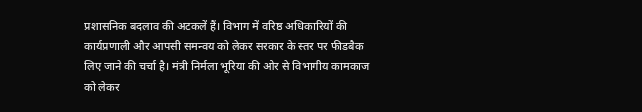प्रशासनिक बदलाव की अटकलें हैं। विभाग में वरिष्ठ अधिकारियों की कार्यप्रणाली और आपसी समन्वय को लेकर सरकार के स्तर पर फीडबैक लिए जाने की चर्चा है। मंत्री निर्मला भूरिया की ओर से विभागीय कामकाज को लेकर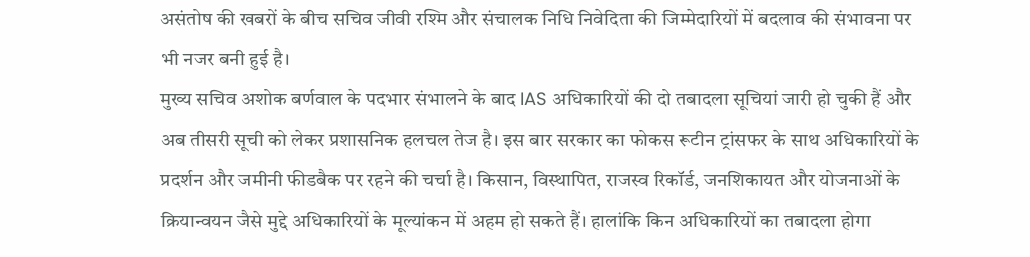असंतोष की खबरों के बीच सचिव जीवी रश्मि और संचालक निधि निवेदिता की जिम्मेदारियों में बदलाव की संभावना पर भी नजर बनी हुई है।
मुख्य सचिव अशोक बर्णवाल के पदभार संभालने के बाद IAS अधिकारियों की दो तबादला सूचियां जारी हो चुकी हैं और अब तीसरी सूची को लेकर प्रशासनिक हलचल तेज है। इस बार सरकार का फोकस रूटीन ट्रांसफर के साथ अधिकारियों के प्रदर्शन और जमीनी फीडबैक पर रहने की चर्चा है। किसान, विस्थापित, राजस्व रिकॉर्ड, जनशिकायत और योजनाओं के क्रियान्वयन जैसे मुद्दे अधिकारियों के मूल्यांकन में अहम हो सकते हैं। हालांकि किन अधिकारियों का तबादला होगा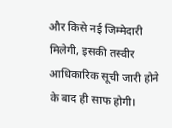और किसे नई जिम्मेदारी मिलेगी, इसकी तस्वीर आधिकारिक सूची जारी होने के बाद ही साफ होगी।